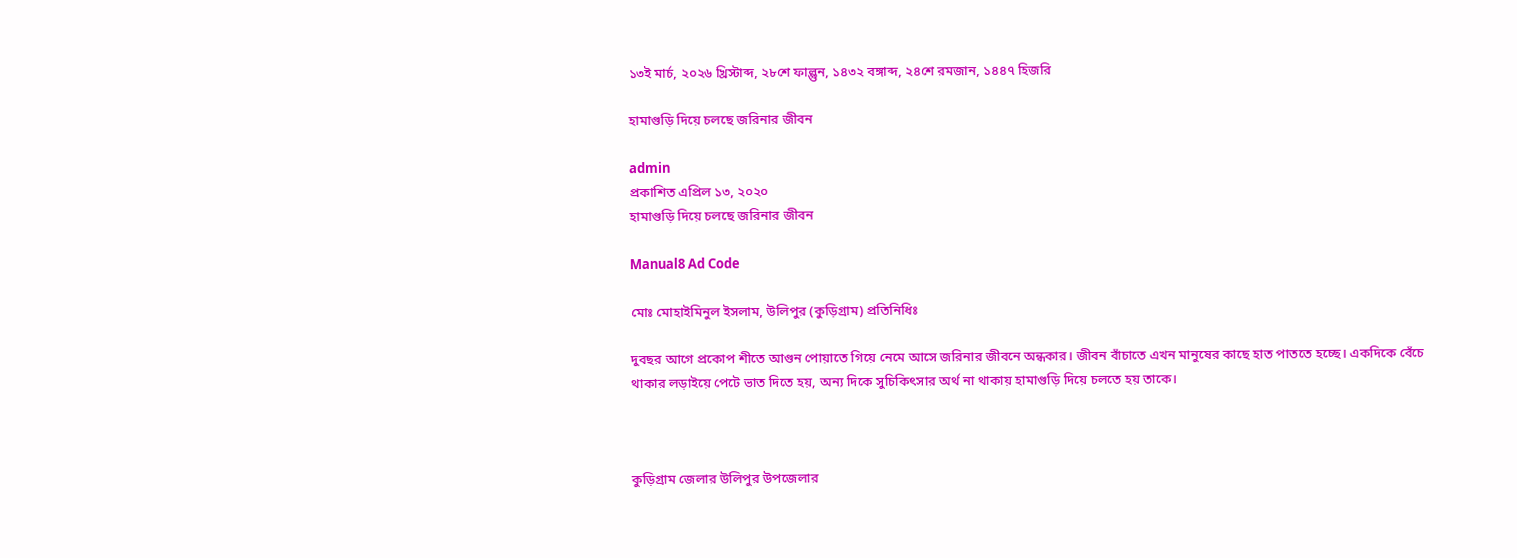১৩ই মার্চ, ২০২৬ খ্রিস্টাব্দ, ২৮শে ফাল্গুন, ১৪৩২ বঙ্গাব্দ, ২৪শে রমজান, ১৪৪৭ হিজরি

হামাগুড়ি দিয়ে চলছে জরিনার জীবন

admin
প্রকাশিত এপ্রিল ১৩, ২০২০
হামাগুড়ি দিয়ে চলছে জরিনার জীবন

Manual8 Ad Code

মোঃ মোহাইমিনুল ইসলাম, উলিপুর (কুড়িগ্রাম) প্রতিনিধিঃ

দুবছর আগে প্রকোপ শীতে আগুন পোয়াতে গিয়ে নেমে আসে জরিনার জীবনে অন্ধকার। জীবন বাঁচাতে এখন মানুষের কাছে হাত পাততে হচ্ছে। একদিকে বেঁচে থাকার লড়াইয়ে পেটে ভাত দিতে হয়, অন্য দিকে সুচিকিৎসার অর্থ না থাকায় হামাগুড়ি দিয়ে চলতে হয় তাকে।



কুড়িগ্রাম জেলার উলিপুর উপজেলার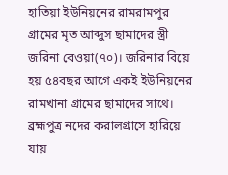হাতিয়া ইউনিয়নের রামরামপুর গ্রামের মৃত আব্দুস ছামাদের স্ত্রী জরিনা বেওয়া(৭০)। জরিনার বিয়ে হয় ৫৪বছর আগে একই ইউনিয়নের রামখানা গ্রামের ছামাদের সাথে। ব্রহ্মপুত্র নদের করালগ্রাসে হারিয়ে যায়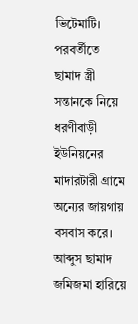ভিটেমাটি। পরবর্তীতে ছামাদ স্ত্রী সন্তানকে নিয়ে ধরণীবাড়ী ইউনিয়নের মাদারটারী গ্রামে অন্যের জায়গায় বসবাস করে। আব্দুস ছামাদ জমিজমা হারিয়ে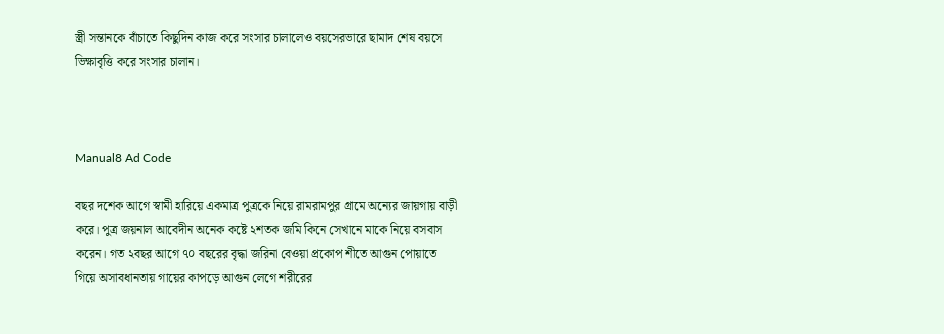স্ত্রী সন্তানকে বাঁচাতে কিছুদিন কাজ করে সংসার চালালেও বয়সেরভারে ছামাদ শেষ বয়সে ভিক্ষাবৃত্তি করে সংসার চালান।



Manual8 Ad Code

বছর দশেক আগে স্বামী হারিয়ে একমাত্র পুত্রকে নিয়ে রামরামপুর গ্রামে অন্যের জায়গায় বাড়ী করে। পুত্র জয়নাল আবেদীন অনেক কষ্টে ২শতক জমি কিনে সেখানে মাকে নিয়ে বসবাস করেন। গত ২বছর আগে ৭০ বছরের বৃদ্ধা জরিনা বেওয়া প্রকোপ শীতে আগুন পোয়াতে গিয়ে অসাবধানতায় গায়ের কাপড়ে আগুন লেগে শরীরের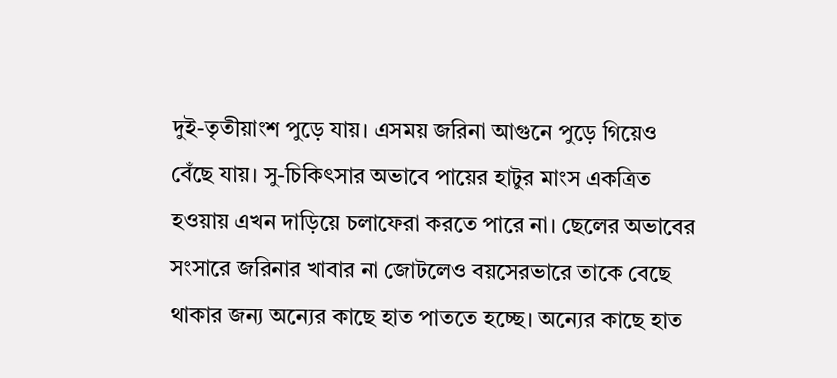দুই-তৃতীয়াংশ পুড়ে যায়। এসময় জরিনা আগুনে পুড়ে গিয়েও বেঁছে যায়। সু-চিকিৎসার অভাবে পায়ের হাটুর মাংস একত্রিত হওয়ায় এখন দাড়িয়ে চলাফেরা করতে পারে না। ছেলের অভাবের সংসারে জরিনার খাবার না জোটলেও বয়সেরভারে তাকে বেছে থাকার জন্য অন্যের কাছে হাত পাততে হচ্ছে। অন্যের কাছে হাত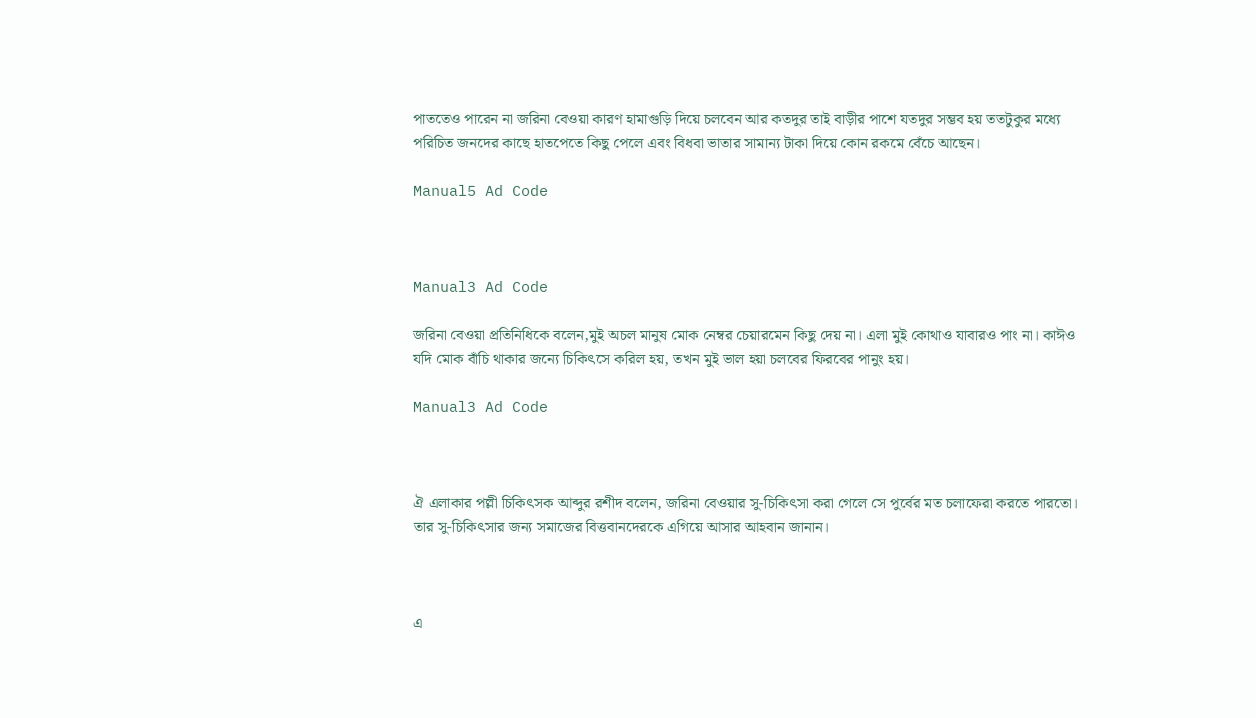পাততেও পারেন না জরিনা বেওয়া কারণ হামাগুড়ি দিয়ে চলবেন আর কতদুর তাই বাড়ীর পাশে যতদুর সম্ভব হয় ততটুকুর মধ্যে পরিচিত জনদের কাছে হাতপেতে কিছু পেলে এবং বিধবা ভাতার সামান্য টাকা দিয়ে কোন রকমে বেঁচে আছেন।

Manual5 Ad Code



Manual3 Ad Code

জরিনা বেওয়া প্রতিনিধিকে বলেন,মুই অচল মানুষ মোক নেম্বর চেয়ারমেন কিছু দেয় না। এলা মুই কোথাও যাবারও পাং না। কাঈও যদি মোক বাঁচি থাকার জন্যে চিকিৎসে করিল হয়, তখন মুই ভাল হয়া চলবের ফিরবের পানুং হয়।

Manual3 Ad Code



ঐ এলাকার পল্লী চিকিৎসক আব্দুর রশীদ বলেন, জরিনা বেওয়ার সু-চিকিৎসা করা গেলে সে পুর্বের মত চলাফেরা করতে পারতো। তার সু-চিকিৎসার জন্য সমাজের বিত্তবানদেরকে এগিয়ে আসার আহবান জানান।



এ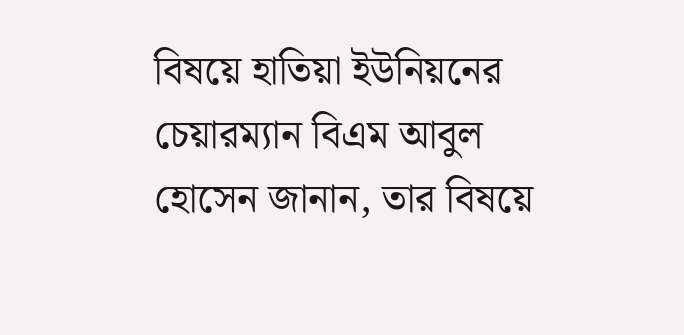বিষয়ে হাতিয়া ইউনিয়নের চেয়ারম্যান বিএম আবুল হোসেন জানান, তার বিষয়ে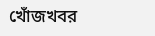খোঁজখবর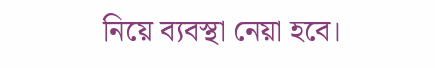নিয়ে ব্যবস্থা নেয়া হবে।